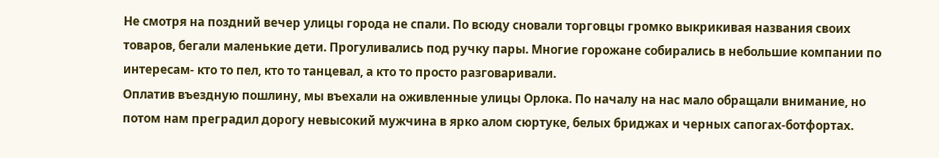Не смотря на поздний вечер улицы города не спали. По всюду сновали торговцы громко выкрикивая названия своих товаров, бегали маленькие дети. Прогуливались под ручку пары. Многие горожане собирались в небольшие компании по интересам- кто то пел, кто то танцевал, а кто то просто разговаривали.
Оплатив въездную пошлину, мы въехали на оживленные улицы Орлока. По началу на нас мало обращали внимание, но потом нам преградил дорогу невысокий мужчина в ярко алом сюртуке, белых бриджах и черных сапогах-ботфортах.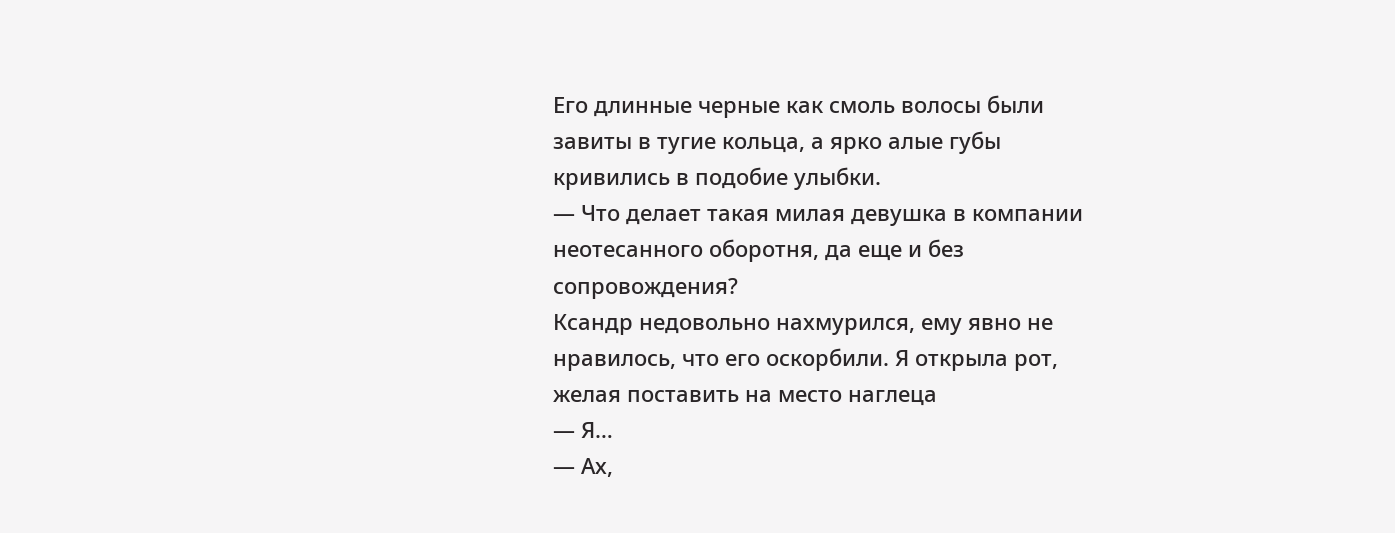Его длинные черные как смоль волосы были завиты в тугие кольца, а ярко алые губы кривились в подобие улыбки.
— Что делает такая милая девушка в компании неотесанного оборотня, да еще и без сопровождения?
Ксандр недовольно нахмурился, ему явно не нравилось, что его оскорбили. Я открыла рот, желая поставить на место наглеца
— Я…
— Ах,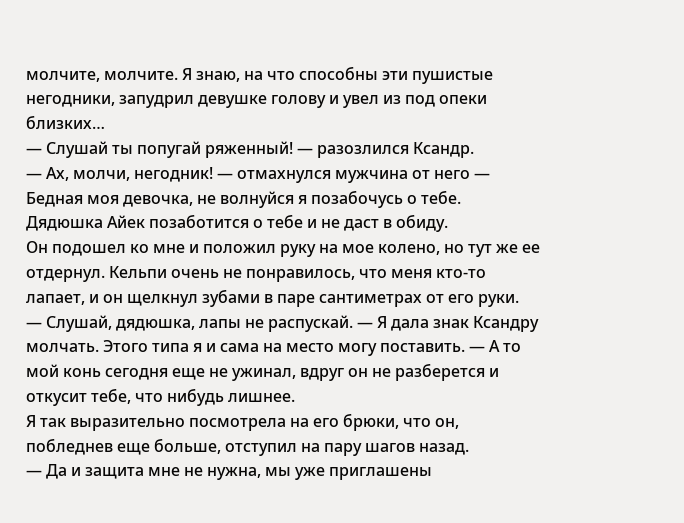молчите, молчите. Я знаю, на что способны эти пушистые негодники, запудрил девушке голову и увел из под опеки близких…
— Слушай ты попугай ряженный! — разозлился Ксандр.
— Ах, молчи, негодник! — отмахнулся мужчина от него — Бедная моя девочка, не волнуйся я позабочусь о тебе. Дядюшка Айек позаботится о тебе и не даст в обиду.
Он подошел ко мне и положил руку на мое колено, но тут же ее отдернул. Кельпи очень не понравилось, что меня кто-то лапает, и он щелкнул зубами в паре сантиметрах от его руки.
— Слушай, дядюшка, лапы не распускай. — Я дала знак Ксандру молчать. Этого типа я и сама на место могу поставить. — А то мой конь сегодня еще не ужинал, вдруг он не разберется и откусит тебе, что нибудь лишнее.
Я так выразительно посмотрела на его брюки, что он, побледнев еще больше, отступил на пару шагов назад.
— Да и защита мне не нужна, мы уже приглашены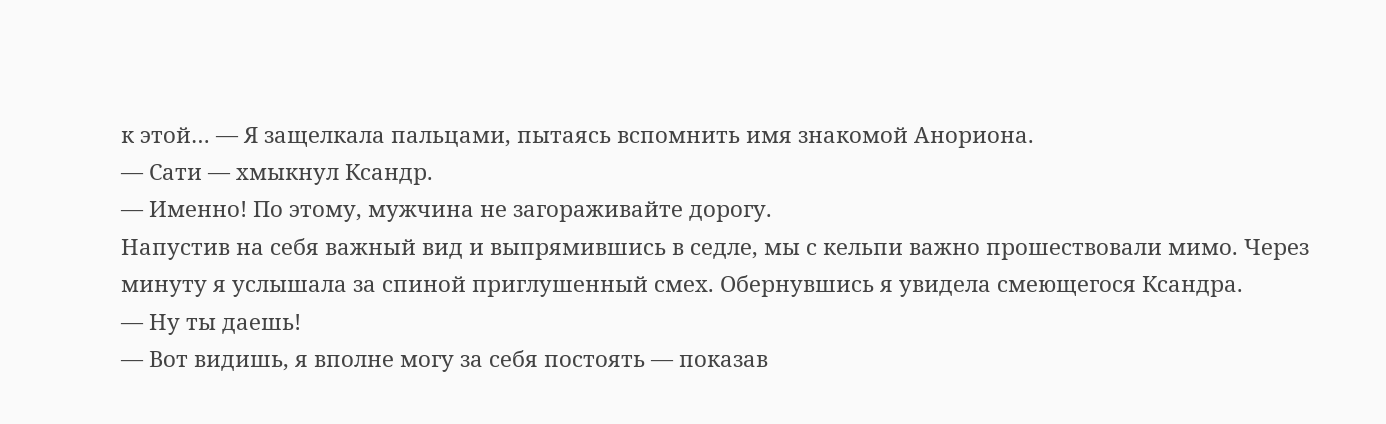к этой… — Я защелкала пальцами, пытаясь вспомнить имя знакомой Анориона.
— Сати — хмыкнул Ксандр.
— Именно! По этому, мужчина не загораживайте дорогу.
Напустив на себя важный вид и выпрямившись в седле, мы с кельпи важно прошествовали мимо. Через минуту я услышала за спиной приглушенный смех. Обернувшись я увидела смеющегося Ксандра.
— Ну ты даешь!
— Вот видишь, я вполне могу за себя постоять — показав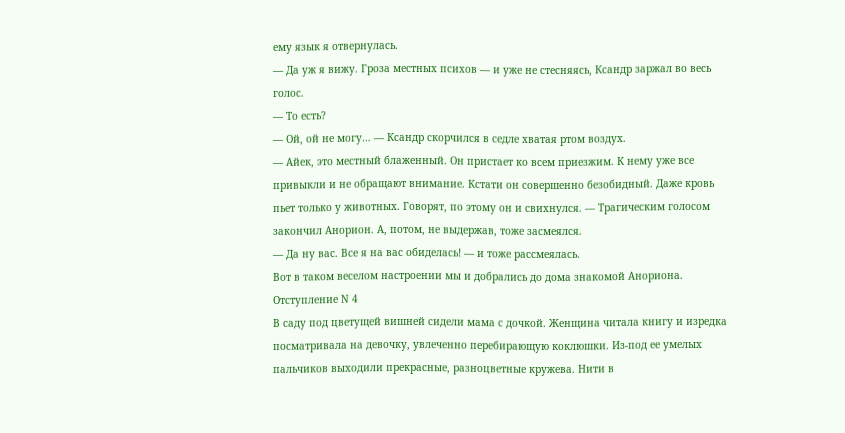ему язык я отвернулась.
— Да уж я вижу. Гроза местных психов — и уже не стесняясь, Ксандр заржал во весь голос.
— То есть?
— Ой, ой не могу… — Ксандр скорчился в седле хватая ртом воздух.
— Айек, это местный блаженный. Он пристает ко всем приезжим. К нему уже все привыкли и не обращают внимание. Кстати он совершенно безобидный. Даже кровь пьет только у животных. Говорят, по этому он и свихнулся. — Трагическим голосом закончил Анорион. А, потом, не выдержав, тоже засмеялся.
— Да ну вас. Все я на вас обиделась! — и тоже рассмеялась.
Вот в таком веселом настроении мы и добрались до дома знакомой Анориона.
Отступление N 4
В саду под цветущей вишней сидели мама с дочкой. Женщина читала книгу и изредка посматривала на девочку, увлеченно перебирающую коклюшки. Из-под ее умелых пальчиков выходили прекрасные, разноцветные кружева. Нити в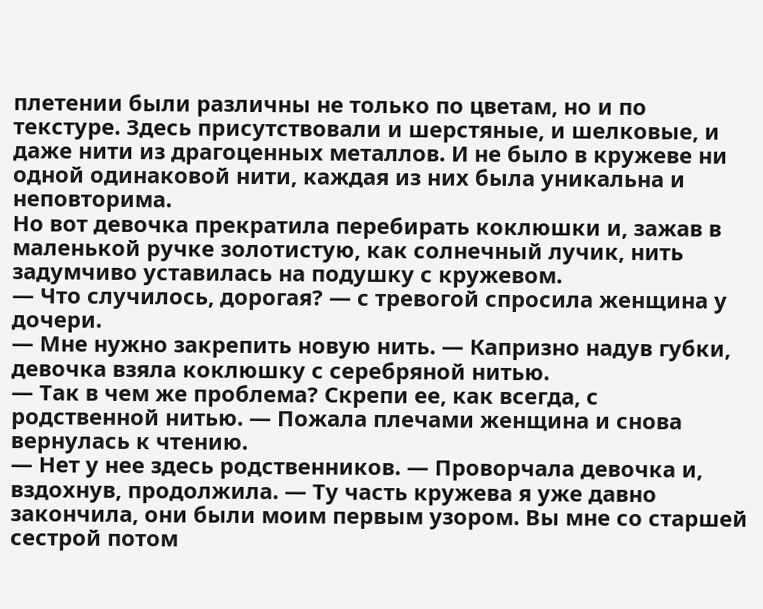плетении были различны не только по цветам, но и по текстуре. Здесь присутствовали и шерстяные, и шелковые, и даже нити из драгоценных металлов. И не было в кружеве ни одной одинаковой нити, каждая из них была уникальна и неповторима.
Но вот девочка прекратила перебирать коклюшки и, зажав в маленькой ручке золотистую, как солнечный лучик, нить задумчиво уставилась на подушку с кружевом.
— Что случилось, дорогая? — с тревогой спросила женщина у дочери.
— Мне нужно закрепить новую нить. — Капризно надув губки, девочка взяла коклюшку с серебряной нитью.
— Так в чем же проблема? Скрепи ее, как всегда, с родственной нитью. — Пожала плечами женщина и снова вернулась к чтению.
— Нет у нее здесь родственников. — Проворчала девочка и, вздохнув, продолжила. — Ту часть кружева я уже давно закончила, они были моим первым узором. Вы мне со старшей сестрой потом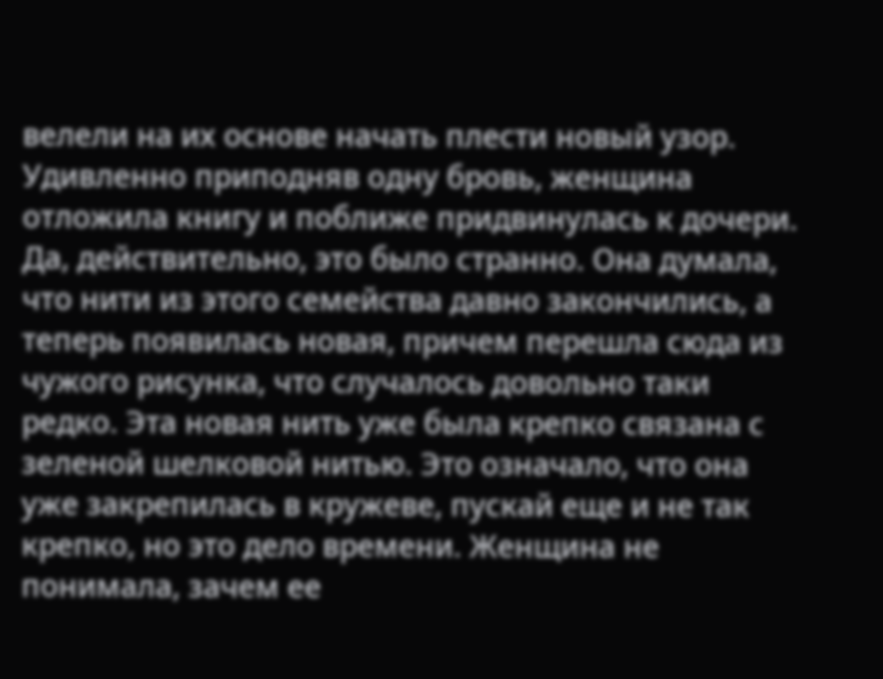велели на их основе начать плести новый узор.
Удивленно приподняв одну бровь, женщина отложила книгу и поближе придвинулась к дочери. Да, действительно, это было странно. Она думала, что нити из этого семейства давно закончились, а теперь появилась новая, причем перешла сюда из чужого рисунка, что случалось довольно таки редко. Эта новая нить уже была крепко связана с зеленой шелковой нитью. Это означало, что она уже закрепилась в кружеве, пускай еще и не так крепко, но это дело времени. Женщина не понимала, зачем ее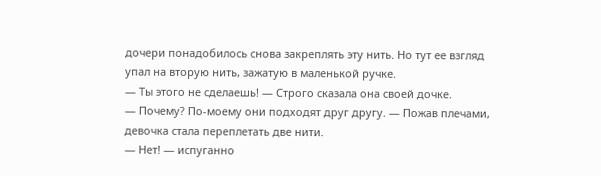дочери понадобилось снова закреплять эту нить. Но тут ее взгляд упал на вторую нить, зажатую в маленькой ручке.
— Ты этого не сделаешь! — Строго сказала она своей дочке.
— Почему? По-моему они подходят друг другу. — Пожав плечами, девочка стала переплетать две нити.
— Нет! — испуганно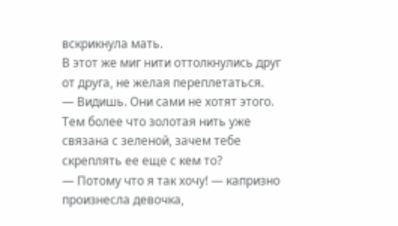вскрикнула мать.
В этот же миг нити оттолкнулись друг от друга, не желая переплетаться.
— Видишь. Они сами не хотят этого. Тем более что золотая нить уже связана с зеленой, зачем тебе скреплять ее еще с кем то?
— Потому что я так хочу! — капризно произнесла девочка,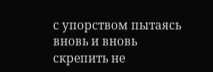с упорством пытаясь вновь и вновь скрепить не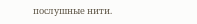послушные нити.